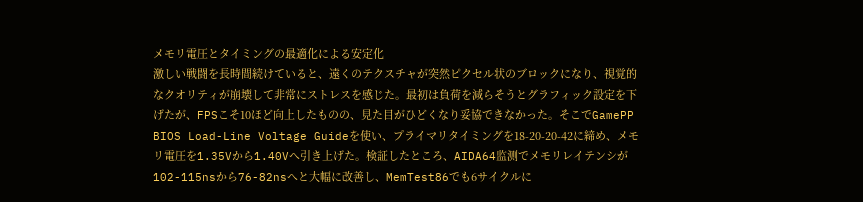メモリ電圧とタイミングの最適化による安定化
激しい戦闘を長時間続けていると、遠くのテクスチャが突然ピクセル状のブロックになり、視覚的なクオリティが崩壊して非常にストレスを感じた。最初は負荷を減らそうとグラフィック設定を下げたが、FPSこそ10ほど向上したものの、見た目がひどくなり妥協できなかった。そこでGamePP BIOS Load-Line Voltage Guideを使い、プライマリタイミングを18-20-20-42に締め、メモリ電圧を1.35Vから1.40Vへ引き上げた。検証したところ、AIDA64监测でメモリレイテンシが102-115nsから76-82nsへと大幅に改善し、MemTest86でも6サイクルに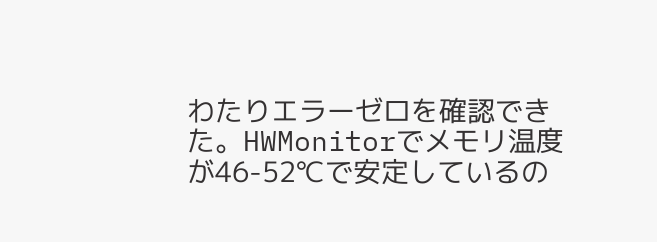わたりエラーゼロを確認できた。HWMonitorでメモリ温度が46-52℃で安定しているの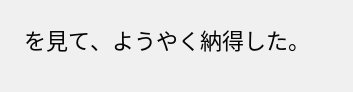を見て、ようやく納得した。